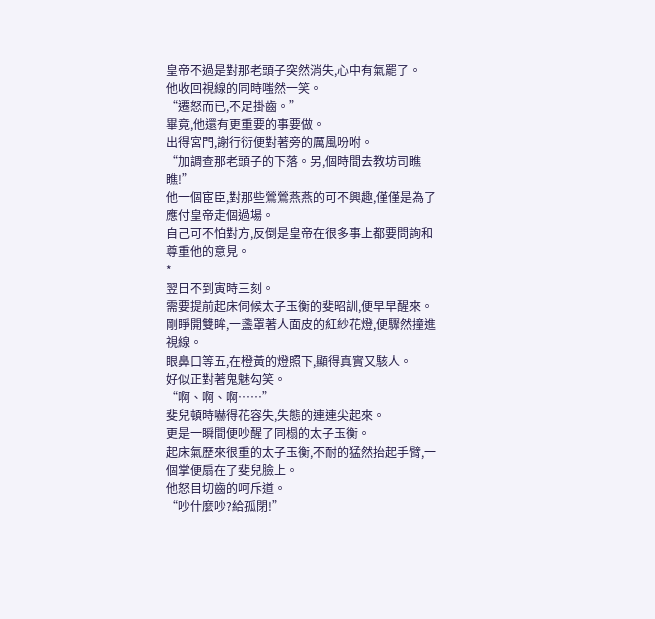皇帝不過是對那老頭子突然消失,心中有氣罷了。
他收回視線的同時嗤然一笑。
“遷怒而已,不足掛齒。”
畢竟,他還有更重要的事要做。
出得宮門,謝行衍便對著旁的厲風吩咐。
“加調查那老頭子的下落。另,個時間去教坊司瞧瞧!”
他一個宦臣,對那些鶯鶯燕燕的可不興趣,僅僅是為了應付皇帝走個過場。
自己可不怕對方,反倒是皇帝在很多事上都要問詢和尊重他的意見。
*
翌日不到寅時三刻。
需要提前起床伺候太子玉衡的斐昭訓,便早早醒來。
剛睜開雙眸,一盞罩著人面皮的紅紗花燈,便驟然撞進視線。
眼鼻口等五,在橙黃的燈照下,顯得真實又駭人。
好似正對著鬼魅勾笑。
“啊、啊、啊……”
斐兒頓時嚇得花容失,失態的連連尖起來。
更是一瞬間便吵醒了同榻的太子玉衡。
起床氣歷來很重的太子玉衡,不耐的猛然抬起手臂,一個掌便扇在了斐兒臉上。
他怒目切齒的呵斥道。
“吵什麼吵?給孤閉!”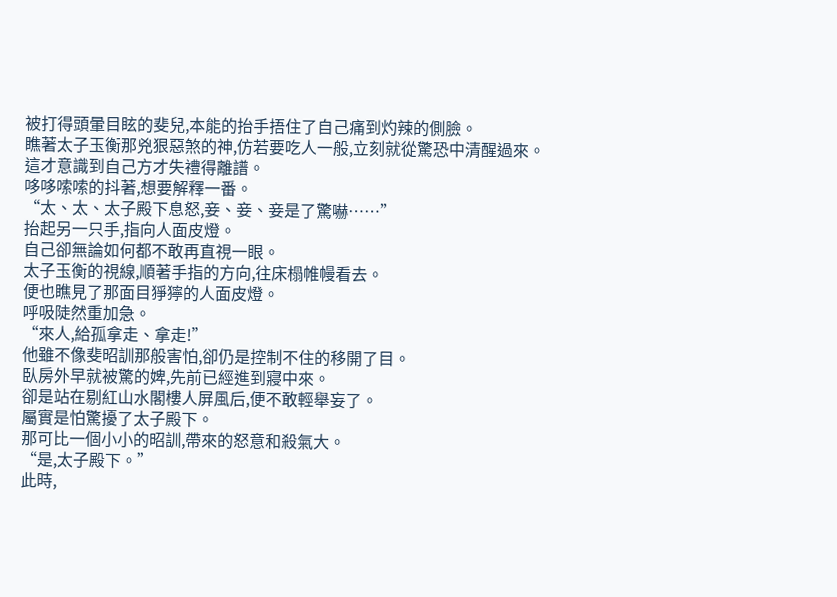被打得頭暈目眩的斐兒,本能的抬手捂住了自己痛到灼辣的側臉。
瞧著太子玉衡那兇狠惡煞的神,仿若要吃人一般,立刻就從驚恐中清醒過來。
這才意識到自己方才失禮得離譜。
哆哆嗦嗦的抖著,想要解釋一番。
“太、太、太子殿下息怒,妾、妾、妾是了驚嚇……”
抬起另一只手,指向人面皮燈。
自己卻無論如何都不敢再直視一眼。
太子玉衡的視線,順著手指的方向,往床榻帷幔看去。
便也瞧見了那面目猙獰的人面皮燈。
呼吸陡然重加急。
“來人,給孤拿走、拿走!”
他雖不像斐昭訓那般害怕,卻仍是控制不住的移開了目。
臥房外早就被驚的婢,先前已經進到寢中來。
卻是站在剔紅山水閣樓人屏風后,便不敢輕舉妄了。
屬實是怕驚擾了太子殿下。
那可比一個小小的昭訓,帶來的怒意和殺氣大。
“是,太子殿下。”
此時,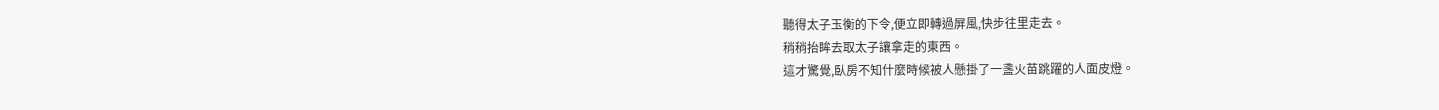聽得太子玉衡的下令,便立即轉過屏風,快步往里走去。
稍稍抬眸去取太子讓拿走的東西。
這才驚覺,臥房不知什麼時候被人懸掛了一盞火苗跳躍的人面皮燈。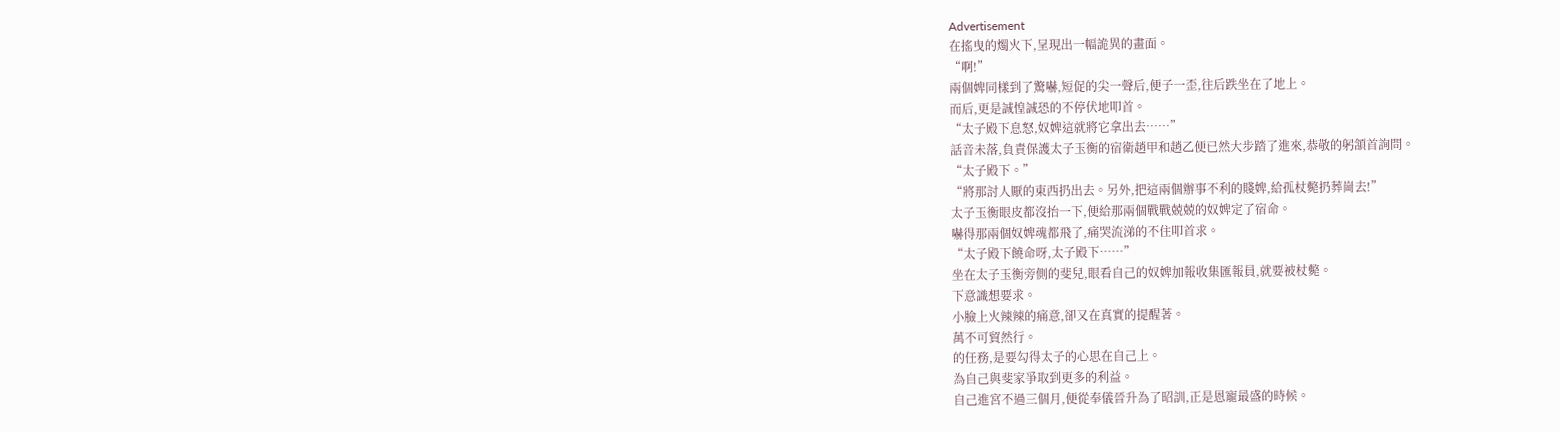Advertisement
在搖曳的燭火下,呈現出一幅詭異的畫面。
“啊!”
兩個婢同樣到了驚嚇,短促的尖一聲后,便子一歪,往后跌坐在了地上。
而后,更是誠惶誠恐的不停伏地叩首。
“太子殿下息怒,奴婢這就將它拿出去……”
話音未落,負責保護太子玉衡的宿衛趙甲和趙乙便已然大步踏了進來,恭敬的躬頷首詢問。
“太子殿下。”
“將那討人厭的東西扔出去。另外,把這兩個辦事不利的賤婢,給孤杖斃扔葬崗去!”
太子玉衡眼皮都沒抬一下,便給那兩個戰戰兢兢的奴婢定了宿命。
嚇得那兩個奴婢魂都飛了,痛哭流涕的不住叩首求。
“太子殿下饒命呀,太子殿下……”
坐在太子玉衡旁側的斐兒,眼看自己的奴婢加報收集匯報員,就要被杖斃。
下意識想要求。
小臉上火辣辣的痛意,卻又在真實的提醒著。
萬不可貿然行。
的任務,是要勾得太子的心思在自己上。
為自己與斐家爭取到更多的利益。
自己進宮不過三個月,便從奉儀晉升為了昭訓,正是恩寵最盛的時候。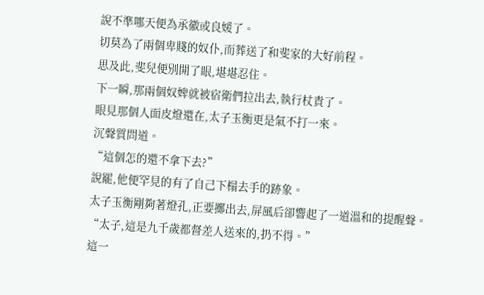說不準哪天便為承徽或良媛了。
切莫為了兩個卑賤的奴仆,而葬送了和斐家的大好前程。
思及此,斐兒便別開了眼,堪堪忍住。
下一瞬,那兩個奴婢就被宿衛們拉出去,執行杖責了。
眼見那個人面皮燈還在,太子玉衡更是氣不打一來。
沉聲質問道。
“這個怎的還不拿下去?”
說罷,他便罕見的有了自己下榻去手的跡象。
太子玉衡剛夠著燈孔,正要擲出去,屏風后卻響起了一道溫和的提醒聲。
“太子,這是九千歲都督差人送來的,扔不得。”
這一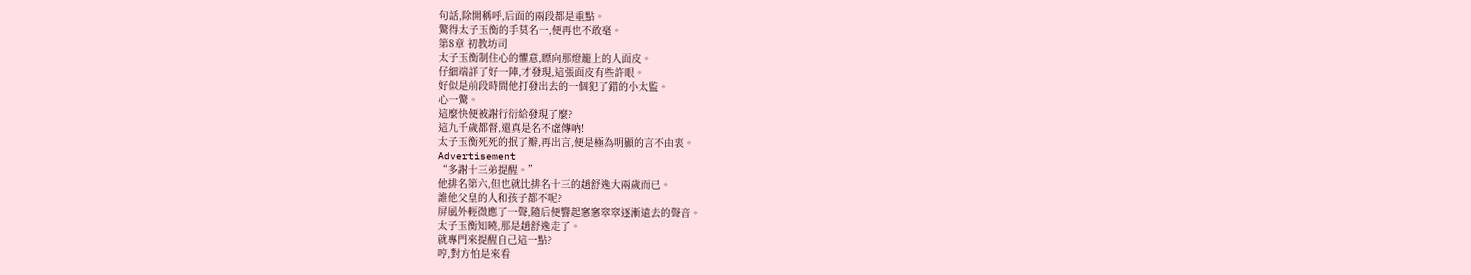句話,除開稱呼,后面的兩段都是重點。
驚得太子玉衡的手莫名一,便再也不敢毫。
第8章 初教坊司
太子玉衡制住心的懼意,瞟向那燈籠上的人面皮。
仔細端詳了好一陣,才發現,這張面皮有些許眼。
好似是前段時間他打發出去的一個犯了錯的小太監。
心一驚。
這麼快便被謝行衍給發現了麼?
這九千歲都督,還真是名不虛傳吶!
太子玉衡死死的抿了瓣,再出言,便是極為明顯的言不由衷。
Advertisement
“多謝十三弟提醒。”
他排名第六,但也就比排名十三的趙舒逸大兩歲而已。
誰他父皇的人和孩子都不呢?
屏風外輕微應了一聲,隨后便響起窸窸窣窣逐漸遠去的聲音。
太子玉衡知曉,那是趙舒逸走了。
就專門來提醒自己這一點?
哼,對方怕是來看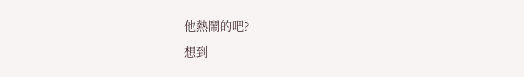他熱鬧的吧?
想到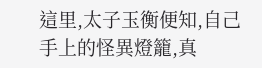這里,太子玉衡便知,自己手上的怪異燈籠,真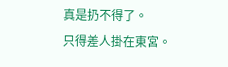真是扔不得了。
只得差人掛在東宮。